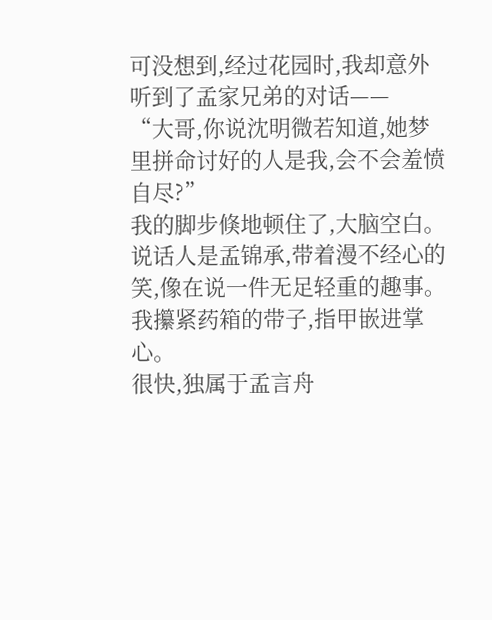可没想到,经过花园时,我却意外听到了孟家兄弟的对话——
“大哥,你说沈明微若知道,她梦里拼命讨好的人是我,会不会羞愤自尽?”
我的脚步倏地顿住了,大脑空白。
说话人是孟锦承,带着漫不经心的笑,像在说一件无足轻重的趣事。
我攥紧药箱的带子,指甲嵌进掌心。
很快,独属于孟言舟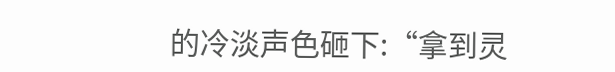的冷淡声色砸下:“拿到灵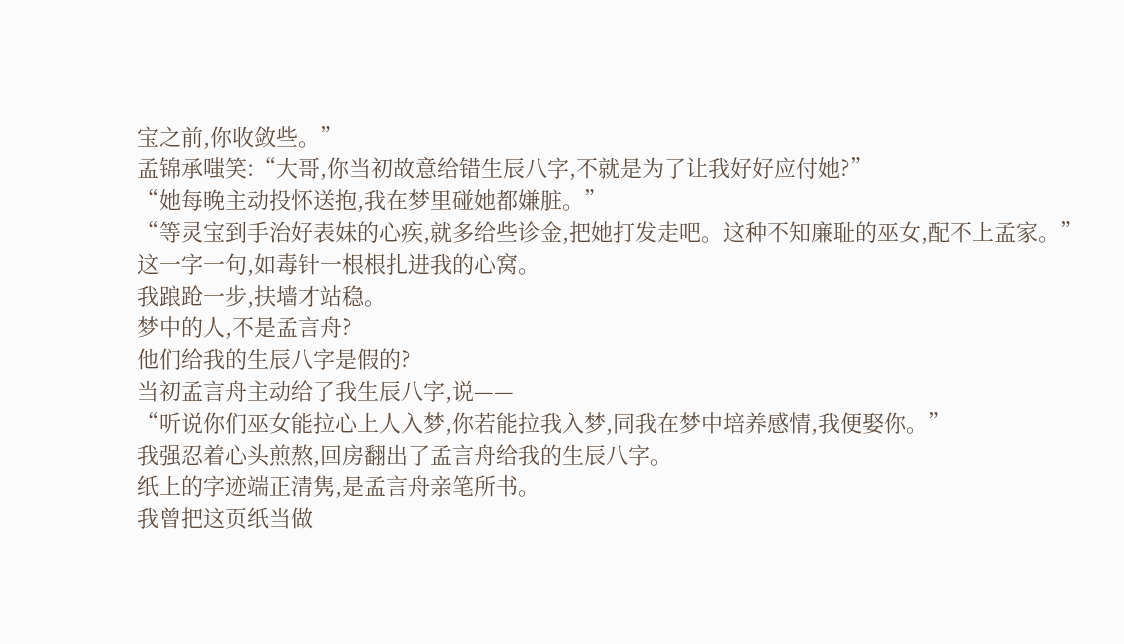宝之前,你收敛些。”
孟锦承嗤笑:“大哥,你当初故意给错生辰八字,不就是为了让我好好应付她?”
“她每晚主动投怀送抱,我在梦里碰她都嫌脏。”
“等灵宝到手治好表妹的心疾,就多给些诊金,把她打发走吧。这种不知廉耻的巫女,配不上孟家。”
这一字一句,如毒针一根根扎进我的心窝。
我踉跄一步,扶墙才站稳。
梦中的人,不是孟言舟?
他们给我的生辰八字是假的?
当初孟言舟主动给了我生辰八字,说——
“听说你们巫女能拉心上人入梦,你若能拉我入梦,同我在梦中培养感情,我便娶你。”
我强忍着心头煎熬,回房翻出了孟言舟给我的生辰八字。
纸上的字迹端正清隽,是孟言舟亲笔所书。
我曾把这页纸当做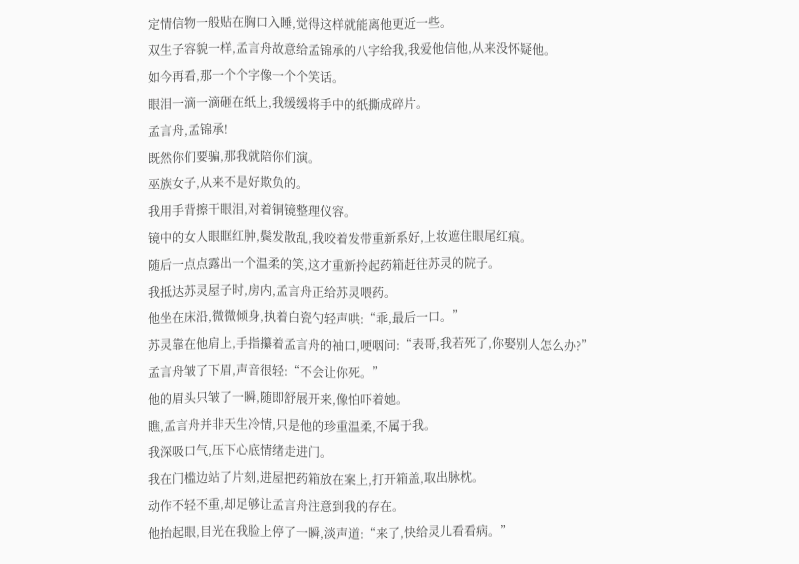定情信物一般贴在胸口入睡,觉得这样就能离他更近一些。
双生子容貌一样,孟言舟故意给孟锦承的八字给我,我爱他信他,从来没怀疑他。
如今再看,那一个个字像一个个笑话。
眼泪一滴一滴砸在纸上,我缓缓将手中的纸撕成碎片。
孟言舟,孟锦承!
既然你们要骗,那我就陪你们演。
巫族女子,从来不是好欺负的。
我用手背擦干眼泪,对着铜镜整理仪容。
镜中的女人眼眶红肿,鬓发散乱,我咬着发带重新系好,上妆遮住眼尾红痕。
随后一点点露出一个温柔的笑,这才重新拎起药箱赶往苏灵的院子。
我抵达苏灵屋子时,房内,孟言舟正给苏灵喂药。
他坐在床沿,微微倾身,执着白瓷勺轻声哄:“乖,最后一口。”
苏灵靠在他肩上,手指攥着孟言舟的袖口,哽咽问:“表哥,我若死了,你娶别人怎么办?”
孟言舟皱了下眉,声音很轻:“不会让你死。”
他的眉头只皱了一瞬,随即舒展开来,像怕吓着她。
瞧,孟言舟并非天生冷情,只是他的珍重温柔,不属于我。
我深吸口气,压下心底情绪走进门。
我在门槛边站了片刻,进屋把药箱放在案上,打开箱盖,取出脉枕。
动作不轻不重,却足够让孟言舟注意到我的存在。
他抬起眼,目光在我脸上停了一瞬,淡声道:“来了,快给灵儿看看病。”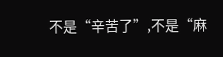不是“辛苦了”,不是“麻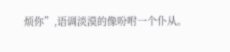烦你”,语调淡漠的像吩咐一个仆从。